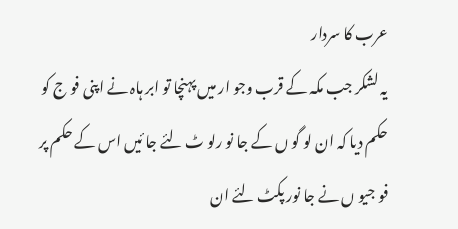عرب کا سردار
یہ لشکر جب مکہ کے قرب وجو ار میں پہنچا تو ابر ہاہ نے اپنی فو ج کو حکم دیا کہ ان لو گو ں کے جا نو رلو ٹ لئے جا ئیں اس کے حکم پر فو جیو ں نے جا نور پکٹ لئے ان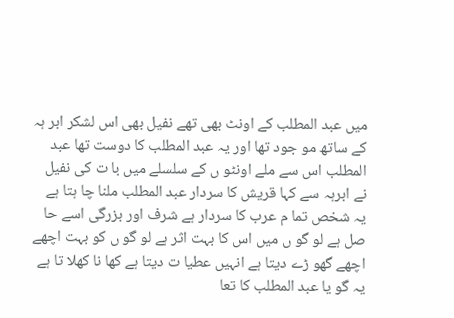میں عبد المطلب کے اونٹ بھی تھے نفیل بھی اس لشکر ابر ہہ کے ساتھ مو جود تھا اور یہ عبد المطلب کا دوست تھا عبد المطلب اس سے ملے اونٹو ں کے سلسلے میں با ت کی نفیل نے ابرہہ سے کہا قریش کا سردار عبد المطلب ملنا چا ہتا ہے یہ شخص تما م عرب کا سردار ہے شرف اور بزرگی اسے حا صل ہے لو گو ں میں اس کا بہت اثر ہے لو گو ں کو بہت اچھے اچھے گھو ڑے دیتا ہے انہیں عطیا ت دیتا ہے کھا نا کھلا تا ہے
یہ گو یا عبد المطلب کا تعا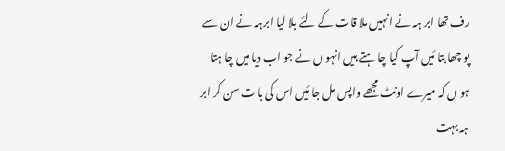رف تھا ابر ہہ نے انہیں ملا قات کے لئے بلا لیا ابرہہ نے ان سے پو چھا بتا ئیں آپ کیا چا ہتے ہیں انہو ں نے جو اب دیا میں چا ہتا ہو ں کہ میرے اونٹ مجھے واپس مل جا ئیں اس کی با ت سن کر ابر ہہ بہت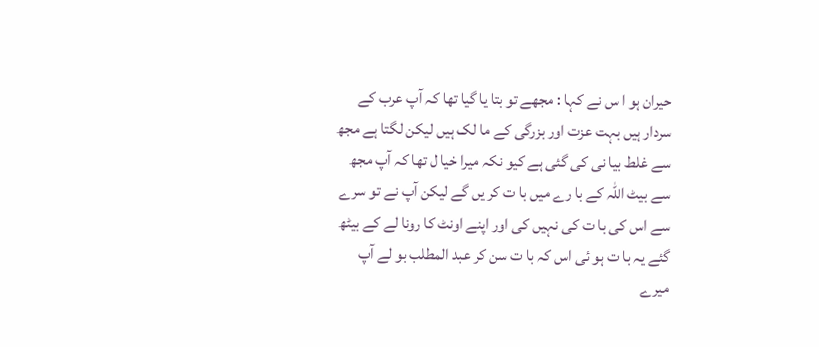حیران ہو ا س نے کہا : مجھے تو بتا یا گیا تھا کہ آپ عرب کے سردار ہیں بہت عزت اور بزرگی کے ما لک ہیں لیکن لگتا ہے مجھ سے غلط بیا نی کی گئی ہے کیو نکہ میرا خیا ل تھا کہ آپ مجھ سے بیٹ اللہ کے با رے میں با ت کر یں گے لیکن آپ نے تو سرے سے اس کی با ت کی نہیں کی اور اپنے اونٹ کا رونا لے کے بیٹھ گئے یہ با ت ہو ئی اس کہ با ت سن کر عبد المطلب بو لے آپ میرے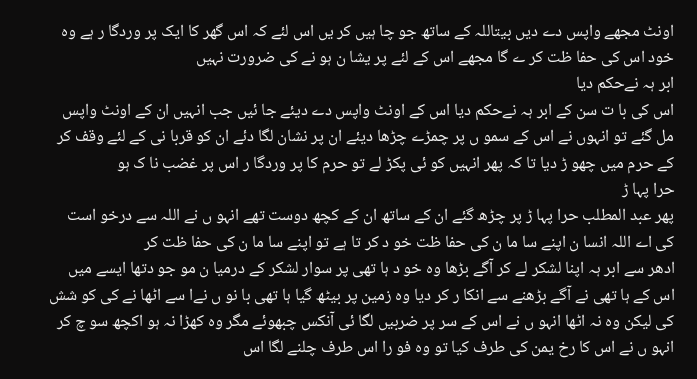اونٹ مجھے واپس دے دیں بیتاللہ کے ساتھ جو چا ہیں کر یں اس لئے کہ اس گھر کا ایک پر وردگا ر ہے وہ خود اس کی حفا ظت کر ے گا مجھے اس کے لئے پر یشا ن ہو نے کی ضرورت نہیں
ابر ہہ نےحکم دیا
اس کی با ت سن کے ابر ہہ نےحکم دیا اس کے اونٹ واپس دے دیئے جا ئیں جب انہیں ان کے اونٹ واپس مل گئے تو انہوں نے اس کے سمو ں پر چمڑے چڑھا دیئے ان پر نشان لگا دئے ان کو قربا نی کے لئے وقف کر کے حرم میں چھو ڑ دیا تا کہ پھر انہیں کو ئی پکڑ لے تو حرم کا پر وردگا ر اس پر غضب نا ک ہو
حرا پہا ڑ
پھر عبد المطلب حرا پہا ڑ پر چڑھ گئے ان کے ساتھ ان کے کچھ دوست تھے انہو ں نے اللہ سے درخو است کی اے اللہ انسا ن اپنے سا ما ن کی حفا ظت خو د کر تا ہے تو اپنے سا ما ن کی حفا ظت کر
ادھر سے ابر ہہ اپنا لشکر لے کر آگے بڑھا وہ خو د ہا تھی پر سوار لشکر کے درمیا ن مو جو دتھا ایسے میں اس کے ہا تھی نے آگے بڑھنے سے انکا ر کر دیا وہ زمین پر بیٹھ گیا ہا تھی با نو ں نےا سے اٹھا نے کی کو شش کی لیکن وہ نہ اٹھا انہو ں نے اس کے سر پر ضربیں لگا ئی آنکس چبھوئے مگر وہ کھڑا نہ ہو اکچھ سو چ کر انہو ں نے اس کا رخ یمن کی طرف کیا تو وہ فو را اس طرف چلنے لگا اس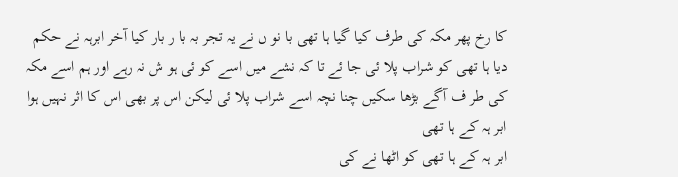کا رخ پھر مکہ کی طرف کیا گیا ہا تھی با نو ں نے یہ تجر بہ با ر بار کیا آخر ابرہہ نے حکم دیا ہا تھی کو شراب پلا ئی جا ئے تا کہ نشے میں اسے کو ئی ہو ش نہ رہے اور ہم اسے مکہ کی طر ف آگے بڑھا سکیں چنا نچہ اسے شراب پلا ئی لیکن اس پر بھی اس کا اثر نہیں ہوا
ابر ہہ کے ہا تھی
ابر ہہ کے ہا تھی کو اٹھا نے کی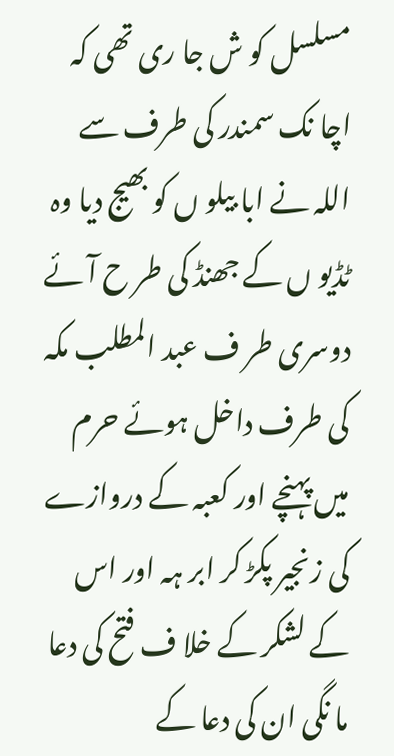مسلسل کو ش جا ری تھی کہ اچا نک سمندر کی طرف سے اللہ نے ابا بیلو ں کو بھیج دیا وہ ٹڈیو ں کے جھنڈ کی طر ح آئے دوسری طر ف عبد المطلب مکہ کی طرف داخل ہوئے حرم میں پہنچے اور کعبہ کے دروازے کی زنجیر پکڑ کر ابر ہہ اور اس کے لشکر کے خلا ف فتح کی دعا ما نگی ان کی دعا کے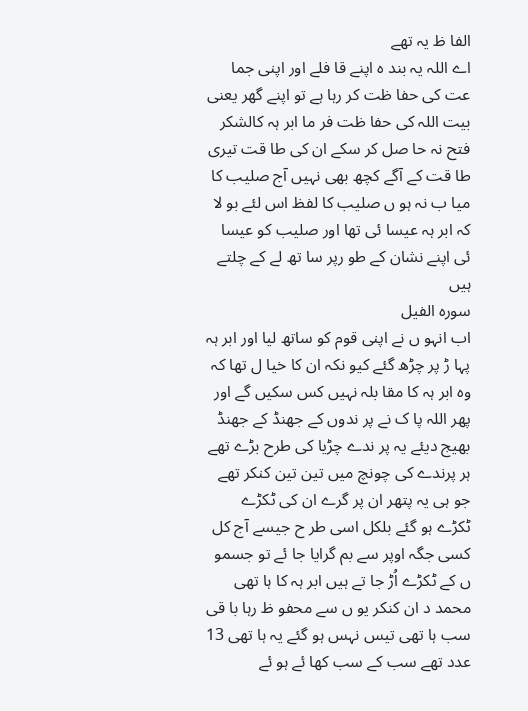الفا ظ یہ تھے
اے اللہ یہ بند ہ اپنے قا فلے اور اپنی جما عت کی حفا ظت کر رہا ہے تو اپنے گھر یعنی بیت اللہ کی حفا ظت فر ما ابر ہہ کالشکر فتح نہ حا صل کر سکے ان کی طا قت تیری طا قت کے آگے کچھ بھی نہیں آج صلیب کا میا ب نہ ہو ں صلیب کا لفظ اس لئے بو لا کہ ابر ہہ عیسا ئی تھا اور صلیب کو عیسا ئی اپنے نشان کے طو رپر سا تھ لے کے چلتے ہیں
سورہ الفیل
اب انہو ں نے اپنی قوم کو ساتھ لیا اور ابر ہہ پہا ڑ پر چڑھ گئے کیو نکہ ان کا خیا ل تھا کہ وہ ابر ہہ کا مقا بلہ نہیں کس سکیں گے اور پھر اللہ پا ک نے پر ندوں کے جھنڈ کے جھنڈ بھیج دیئے یہ پر ندے چڑیا کی طرح بڑے تھے ہر پرندے کی چونچ میں تین تین کنکر تھے جو ہی یہ پتھر ان پر گرے ان کی ٹکڑے ٹکڑے ہو گئے بلکل اسی طر ح جیسے آج کل کسی جگہ اوپر سے بم گرایا جا ئے تو جسمو ں کے ٹکڑے اُڑ جا تے ہیں ابر ہہ کا ہا تھی محمد د ان کنکر یو ں سے محفو ظ رہا با قی سب ہا تھی تیس نہس ہو گئے یہ ہا تھی 13 عدد تھے سب کے سب کھا ئے ہو ئے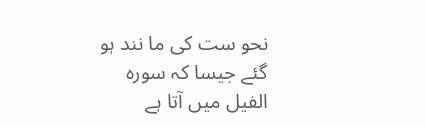نحو ست کی ما نند ہو گئے جیسا کہ سورہ الفیل میں آتا ہے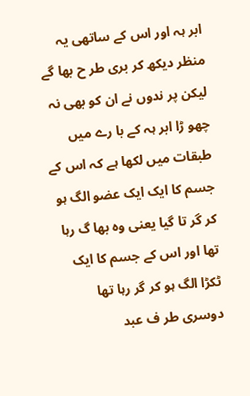ابر ہہ اور اس کے ساتھی یہ منظر دیکھ کر بری طر ح بھا گے لیکن پر ندوں نے ان کو بھی نہ چھو ڑا ابر ہہ کے با رے میں طبقات میں لکھا ہے کہ اس کے جسم کا ایک ایک عضو الگ ہو کر گر تا گیا یعنی وہ بھا گ رہا تھا اور اس کے جسم کا ایک ٹکڑا الگ ہو کر گر رہا تھا دوسری طر ف عبد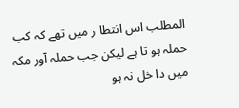المطلب اس انتطا ر میں تھے کہ کب حملہ ہو تا ہے لیکن جب حملہ آور مکہ میں دا خل نہ ہو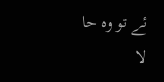ئے تو وہ حا لا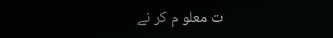ت معلو م کر نے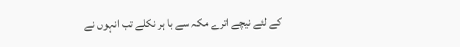کے لئے نیچے اترے مکہ سے با ہر نکلے تب انہوں نے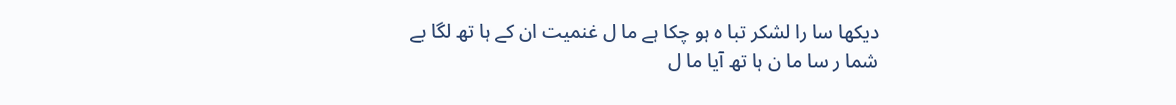دیکھا سا را لشکر تبا ہ ہو چکا ہے ما ل غنمیت ان کے ہا تھ لگا بے شما ر سا ما ن ہا تھ آیا ما ل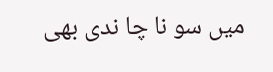میں سو نا چا ندی بھی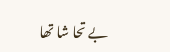بے تحا شا تھا